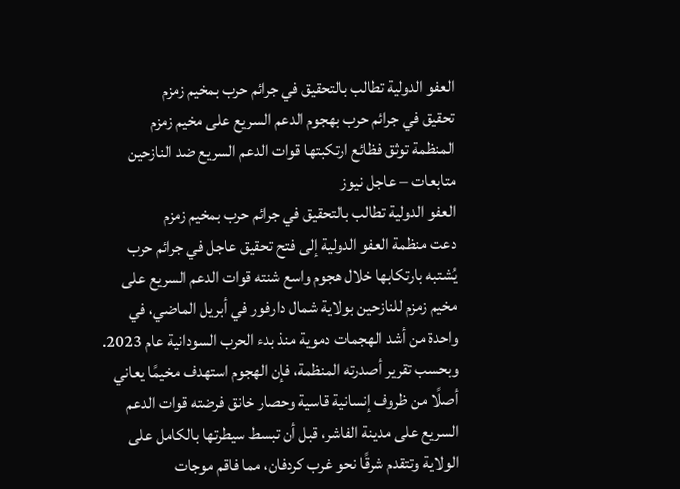العفو الدولية تطالب بالتحقيق في جرائم حرب بمخيم زمزم
تحقيق في جرائم حرب بهجوم الدعم السريع على مخيم زمزم
المنظمة توثق فظائع ارتكبتها قوات الدعم السريع ضد النازحين
متابعات – عاجل نيوز
العفو الدولية تطالب بالتحقيق في جرائم حرب بمخيم زمزم
دعت منظمة العفو الدولية إلى فتح تحقيق عاجل في جرائم حرب يُشتبه بارتكابها خلال هجوم واسع شنته قوات الدعم السريع على مخيم زمزم للنازحين بولاية شمال دارفور في أبريل الماضي، في واحدة من أشد الهجمات دموية منذ بدء الحرب السودانية عام 2023.
وبحسب تقرير أصدرته المنظمة، فإن الهجوم استهدف مخيمًا يعاني أصلًا من ظروف إنسانية قاسية وحصار خانق فرضته قوات الدعم السريع على مدينة الفاشر، قبل أن تبسط سيطرتها بالكامل على الولاية وتتقدم شرقًا نحو غرب كردفان، مما فاقم موجات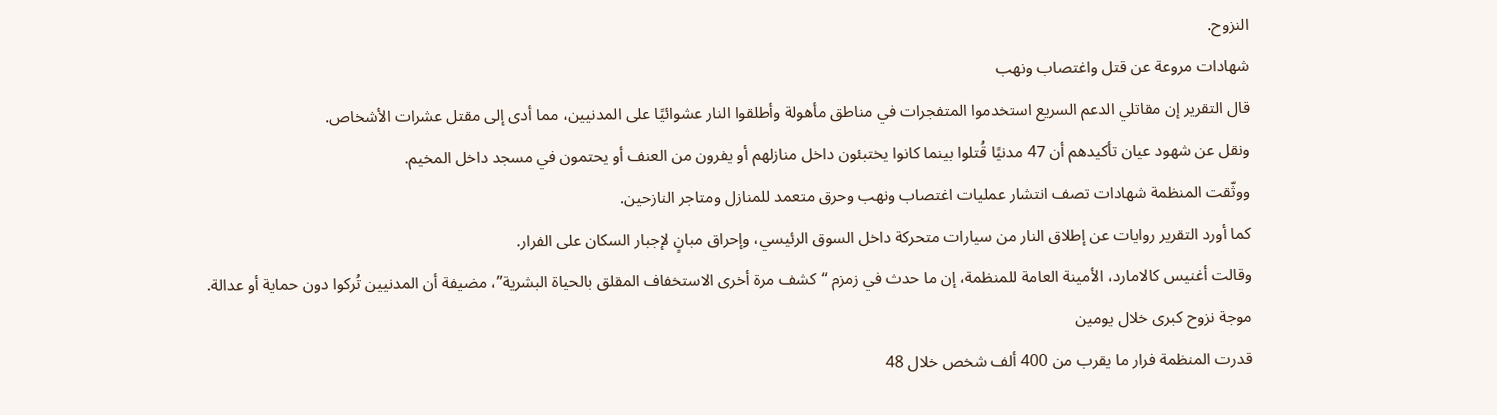النزوح.
شهادات مروعة عن قتل واغتصاب ونهب
قال التقرير إن مقاتلي الدعم السريع استخدموا المتفجرات في مناطق مأهولة وأطلقوا النار عشوائيًا على المدنيين، مما أدى إلى مقتل عشرات الأشخاص.
ونقل عن شهود عيان تأكيدهم أن 47 مدنيًا قُتلوا بينما كانوا يختبئون داخل منازلهم أو يفرون من العنف أو يحتمون في مسجد داخل المخيم.
ووثّقت المنظمة شهادات تصف انتشار عمليات اغتصاب ونهب وحرق متعمد للمنازل ومتاجر النازحين.
كما أورد التقرير روايات عن إطلاق النار من سيارات متحركة داخل السوق الرئيسي، وإحراق مبانٍ لإجبار السكان على الفرار.
وقالت أغنيس كالامارد، الأمينة العامة للمنظمة، إن ما حدث في زمزم “كشف مرة أخرى الاستخفاف المقلق بالحياة البشرية”، مضيفة أن المدنيين تُركوا دون حماية أو عدالة.
موجة نزوح كبرى خلال يومين
قدرت المنظمة فرار ما يقرب من 400 ألف شخص خلال 48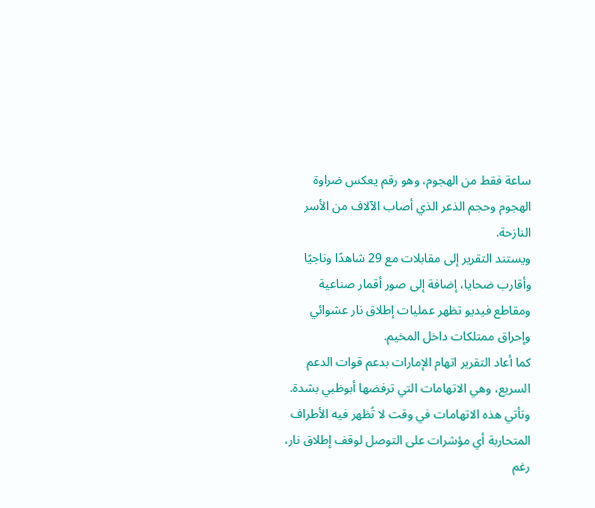ساعة فقط من الهجوم، وهو رقم يعكس ضراوة الهجوم وحجم الذعر الذي أصاب الآلاف من الأسر النازحة.
ويستند التقرير إلى مقابلات مع 29 شاهدًا وناجيًا وأقارب ضحايا، إضافة إلى صور أقمار صناعية ومقاطع فيديو تظهر عمليات إطلاق نار عشوائي وإحراق ممتلكات داخل المخيم.
كما أعاد التقرير اتهام الإمارات بدعم قوات الدعم السريع، وهي الاتهامات التي ترفضها أبوظبي بشدة.
وتأتي هذه الاتهامات في وقت لا تُظهر فيه الأطراف المتحاربة أي مؤشرات على التوصل لوقف إطلاق نار، رغم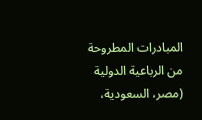المبادرات المطروحة من الرباعية الدولية (مصر، السعودية،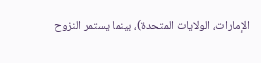الإمارات، الولايات المتحدة)، بينما يستمر النزوح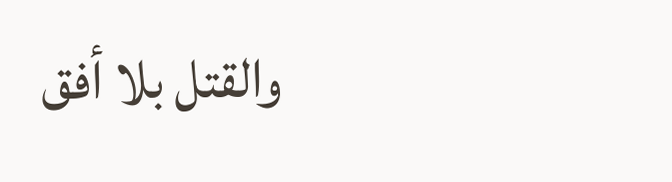والقتل بلا أفق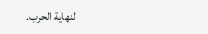لنهاية الحرب.